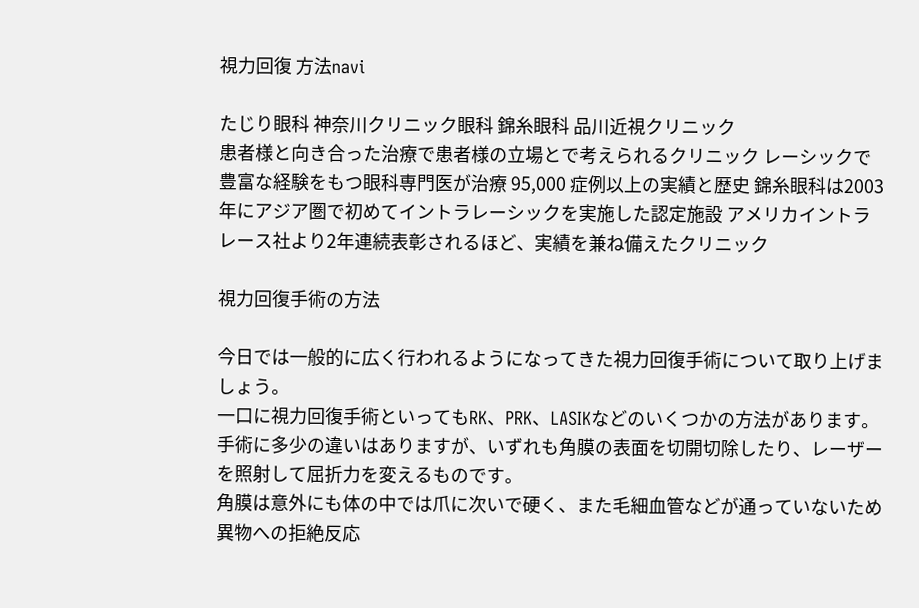視力回復 方法navi

たじり眼科 神奈川クリニック眼科 錦糸眼科 品川近視クリニック
患者様と向き合った治療で患者様の立場とで考えられるクリニック レーシックで豊富な経験をもつ眼科専門医が治療 95,000 症例以上の実績と歴史 錦糸眼科は2003年にアジア圏で初めてイントラレーシックを実施した認定施設 アメリカイントラレース社より2年連続表彰されるほど、実績を兼ね備えたクリニック

視力回復手術の方法

今日では一般的に広く行われるようになってきた視力回復手術について取り上げましょう。
一口に視力回復手術といってもRK、PRK、LASIKなどのいくつかの方法があります。
手術に多少の違いはありますが、いずれも角膜の表面を切開切除したり、レーザーを照射して屈折力を変えるものです。
角膜は意外にも体の中では爪に次いで硬く、また毛細血管などが通っていないため異物への拒絶反応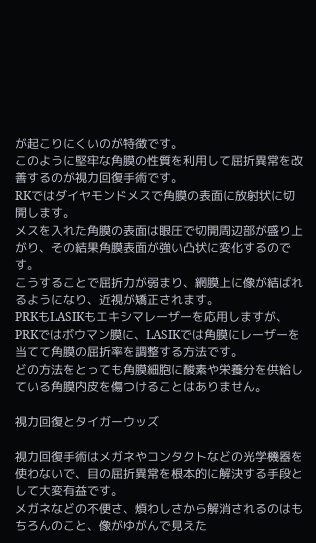が起こりにくいのが特徴です。
このように堅牢な角膜の性質を利用して屈折異常を改善するのが視力回復手術です。
RKではダイヤモンドメスで角膜の表面に放射状に切開します。
メスを入れた角膜の表面は眼圧で切開周辺部が盛り上がり、その結果角膜表面が強い凸状に変化するのです。
こうすることで屈折力が弱まり、網膜上に像が結ばれるようになり、近視が矯正されます。
PRKもLASIKもエキシマレーザーを応用しますが、PRKではボウマン膜に、LASIKでは角膜にレーザーを当てて角膜の屈折率を調整する方法です。
どの方法をとっても角膜細胞に酸素や栄養分を供給している角膜内皮を傷つけることはありません。

視力回復とタイガーウッズ

視力回復手術はメガネやコンタクトなどの光学機器を使わないで、目の屈折異常を根本的に解決する手段として大変有益です。
メガネなどの不便さ、煩わしさから解消されるのはもちろんのこと、像がゆがんで見えた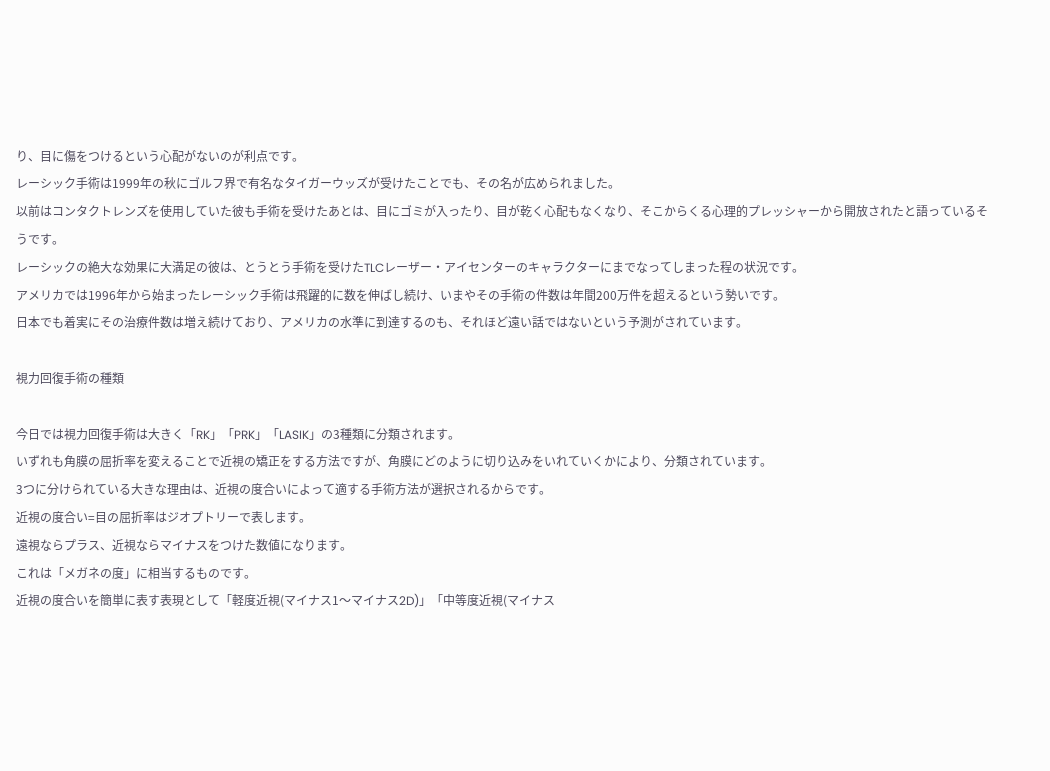り、目に傷をつけるという心配がないのが利点です。
レーシック手術は1999年の秋にゴルフ界で有名なタイガーウッズが受けたことでも、その名が広められました。
以前はコンタクトレンズを使用していた彼も手術を受けたあとは、目にゴミが入ったり、目が乾く心配もなくなり、そこからくる心理的プレッシャーから開放されたと語っているそうです。
レーシックの絶大な効果に大満足の彼は、とうとう手術を受けたTLCレーザー・アイセンターのキャラクターにまでなってしまった程の状況です。
アメリカでは1996年から始まったレーシック手術は飛躍的に数を伸ばし続け、いまやその手術の件数は年間200万件を超えるという勢いです。
日本でも着実にその治療件数は増え続けており、アメリカの水準に到達するのも、それほど遠い話ではないという予測がされています。

視力回復手術の種類

今日では視力回復手術は大きく「RK」「PRK」「LASIK」の3種類に分類されます。
いずれも角膜の屈折率を変えることで近視の矯正をする方法ですが、角膜にどのように切り込みをいれていくかにより、分類されています。
3つに分けられている大きな理由は、近視の度合いによって適する手術方法が選択されるからです。
近視の度合い=目の屈折率はジオプトリーで表します。
遠視ならプラス、近視ならマイナスをつけた数値になります。
これは「メガネの度」に相当するものです。
近視の度合いを簡単に表す表現として「軽度近視(マイナス1〜マイナス2D)」「中等度近視(マイナス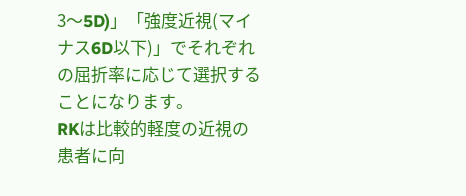3〜5D)」「強度近視(マイナス6D以下)」でそれぞれの屈折率に応じて選択することになります。
RKは比較的軽度の近視の患者に向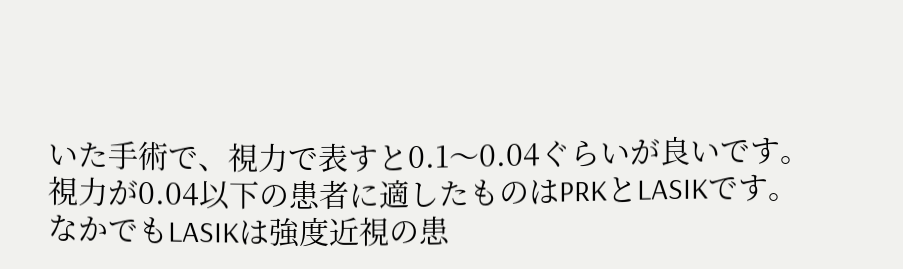いた手術で、視力で表すと0.1〜0.04ぐらいが良いです。
視力が0.04以下の患者に適したものはPRKとLASIKです。
なかでもLASIKは強度近視の患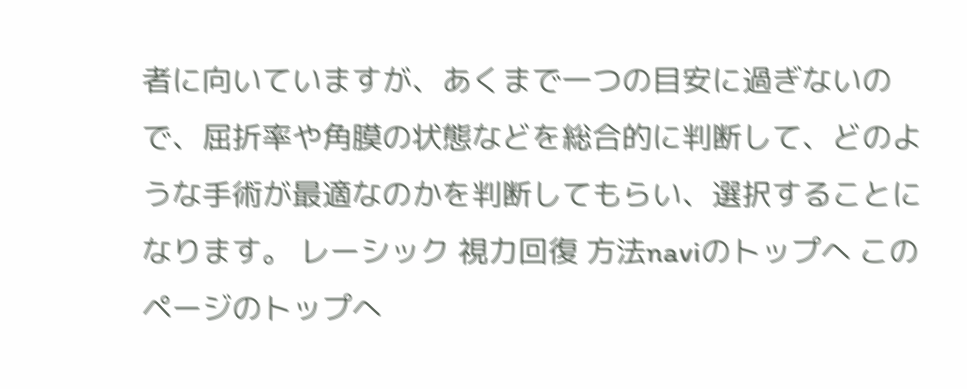者に向いていますが、あくまで一つの目安に過ぎないので、屈折率や角膜の状態などを総合的に判断して、どのような手術が最適なのかを判断してもらい、選択することになります。 レーシック 視力回復 方法naviのトップへ このページのトップへ